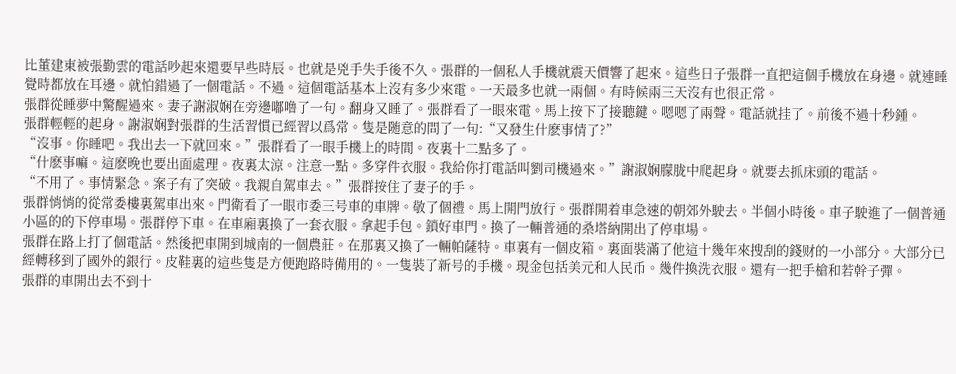比董建東被張勤雲的電話吵起來還要早些時辰。也就是兇手失手後不久。張群的一個私人手機就震天價響了起來。這些日子張群一直把這個手機放在身邊。就連睡覺時都放在耳邊。就怕錯過了一個電話。不過。這個電話基本上沒有多少來電。一天最多也就一兩個。有時候兩三天沒有也很正常。
張群從睡夢中驚醒過來。妻子謝淑娴在旁邊嘟噜了一句。翻身又睡了。張群看了一眼來電。馬上按下了接聽鍵。嗯嗯了兩聲。電話就挂了。前後不過十秒鍾。
張群輕輕的起身。謝淑娴對張群的生活習慣已經習以爲常。隻是随意的問了一句:“又發生什麽事情了?”
“沒事。你睡吧。我出去一下就回來。”張群看了一眼手機上的時間。夜裏十二點多了。
“什麽事嘛。這麽晚也要出面處理。夜裏太涼。注意一點。多穿件衣服。我給你打電話叫劉司機過來。”謝淑娴朦胧中爬起身。就要去抓床頭的電話。
“不用了。事情緊急。案子有了突破。我親自駕車去。”張群按住了妻子的手。
張群悄悄的從常委樓裏駕車出來。門衛看了一眼市委三号車的車牌。敬了個禮。馬上開門放行。張群開着車急速的朝郊外駛去。半個小時後。車子駛進了一個普通小區的的下停車場。張群停下車。在車廂裏換了一套衣服。拿起手包。鎖好車門。換了一輛普通的桑塔納開出了停車場。
張群在路上打了個電話。然後把車開到城南的一個農莊。在那裏又換了一輛帕薩特。車裏有一個皮箱。裏面裝滿了他這十幾年來搜刮的錢财的一小部分。大部分已經轉移到了國外的銀行。皮鞋裏的這些隻是方便跑路時備用的。一隻裝了新号的手機。現金包括美元和人民币。幾件換洗衣服。還有一把手槍和若幹子彈。
張群的車開出去不到十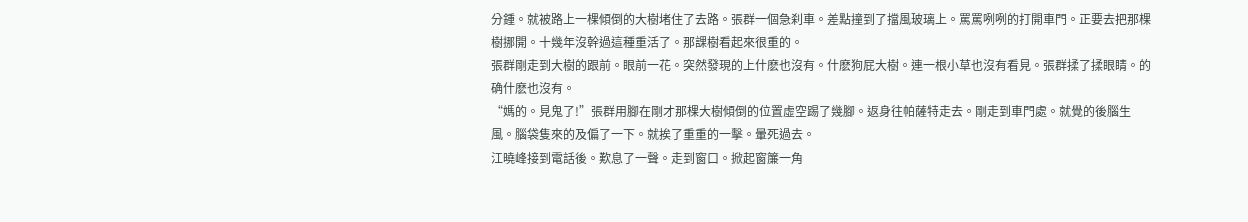分鍾。就被路上一棵傾倒的大樹堵住了去路。張群一個急刹車。差點撞到了擋風玻璃上。罵罵咧咧的打開車門。正要去把那棵樹挪開。十幾年沒幹過這種重活了。那課樹看起來很重的。
張群剛走到大樹的跟前。眼前一花。突然發現的上什麽也沒有。什麽狗屁大樹。連一根小草也沒有看見。張群揉了揉眼睛。的确什麽也沒有。
“媽的。見鬼了!”張群用腳在剛才那棵大樹傾倒的位置虛空踢了幾腳。返身往帕薩特走去。剛走到車門處。就覺的後腦生風。腦袋隻來的及偏了一下。就挨了重重的一擊。暈死過去。
江曉峰接到電話後。歎息了一聲。走到窗口。掀起窗簾一角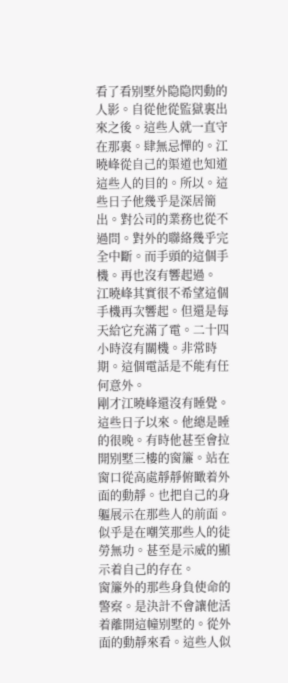看了看别墅外隐隐閃動的人影。自從他從監獄裏出來之後。這些人就一直守在那裏。肆無忌憚的。江曉峰從自己的渠道也知道這些人的目的。所以。這些日子他幾乎是深居簡出。對公司的業務也從不過問。對外的聯絡幾乎完全中斷。而手頭的這個手機。再也沒有響起過。
江曉峰其實很不希望這個手機再次響起。但還是每天給它充滿了電。二十四小時沒有關機。非常時期。這個電話是不能有任何意外。
剛才江曉峰還沒有睡覺。這些日子以來。他總是睡的很晚。有時他甚至會拉開别墅三樓的窗簾。站在窗口從高處靜靜俯瞰着外面的動靜。也把自己的身軀展示在那些人的前面。似乎是在嘲笑那些人的徒勞無功。甚至是示威的顯示着自己的存在。
窗簾外的那些身負使命的警察。是決計不會讓他活着離開這幢别墅的。從外面的動靜來看。這些人似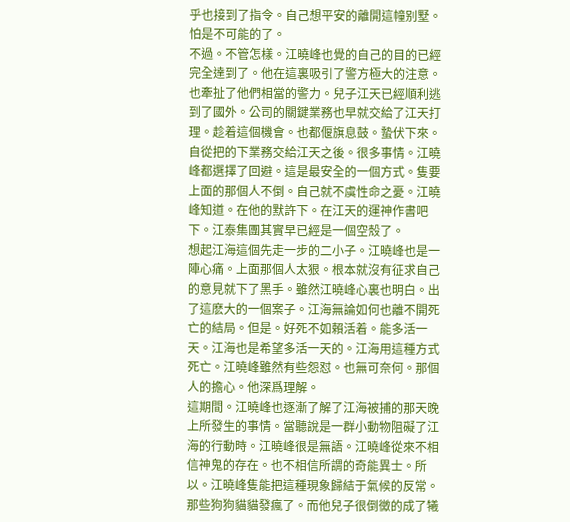乎也接到了指令。自己想平安的離開這幢别墅。怕是不可能的了。
不過。不管怎樣。江曉峰也覺的自己的目的已經完全達到了。他在這裏吸引了警方極大的注意。也牽扯了他們相當的警力。兒子江天已經順利逃到了國外。公司的關鍵業務也早就交給了江天打理。趁着這個機會。也都偃旗息鼓。蟄伏下來。自從把的下業務交給江天之後。很多事情。江曉峰都選擇了回避。這是最安全的一個方式。隻要上面的那個人不倒。自己就不虞性命之憂。江曉峰知道。在他的默許下。在江天的運神作書吧下。江泰集團其實早已經是一個空殼了。
想起江海這個先走一步的二小子。江曉峰也是一陣心痛。上面那個人太狠。根本就沒有征求自己的意見就下了黑手。雖然江曉峰心裏也明白。出了這麽大的一個案子。江海無論如何也離不開死亡的結局。但是。好死不如賴活着。能多活一天。江海也是希望多活一天的。江海用這種方式死亡。江曉峰雖然有些怨怼。也無可奈何。那個人的擔心。他深爲理解。
這期間。江曉峰也逐漸了解了江海被捕的那天晚上所發生的事情。當聽說是一群小動物阻礙了江海的行動時。江曉峰很是無語。江曉峰從來不相信神鬼的存在。也不相信所謂的奇能異士。所以。江曉峰隻能把這種現象歸結于氣候的反常。那些狗狗貓貓發瘋了。而他兒子很倒黴的成了犧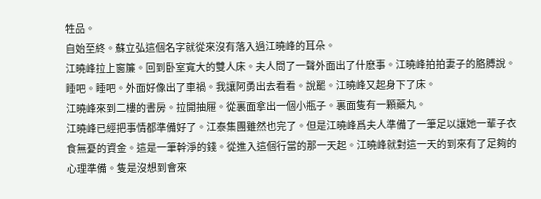牲品。
自始至終。蘇立弘這個名字就從來沒有落入過江曉峰的耳朵。
江曉峰拉上窗簾。回到卧室寬大的雙人床。夫人問了一聲外面出了什麽事。江曉峰拍拍妻子的胳膊說。睡吧。睡吧。外面好像出了車禍。我讓阿勇出去看看。說罷。江曉峰又起身下了床。
江曉峰來到二樓的書房。拉開抽屜。從裏面拿出一個小瓶子。裏面隻有一顆藥丸。
江曉峰已經把事情都準備好了。江泰集團雖然也完了。但是江曉峰爲夫人準備了一筆足以讓她一輩子衣食無憂的資金。這是一筆幹淨的錢。從進入這個行當的那一天起。江曉峰就對這一天的到來有了足夠的心理準備。隻是沒想到會來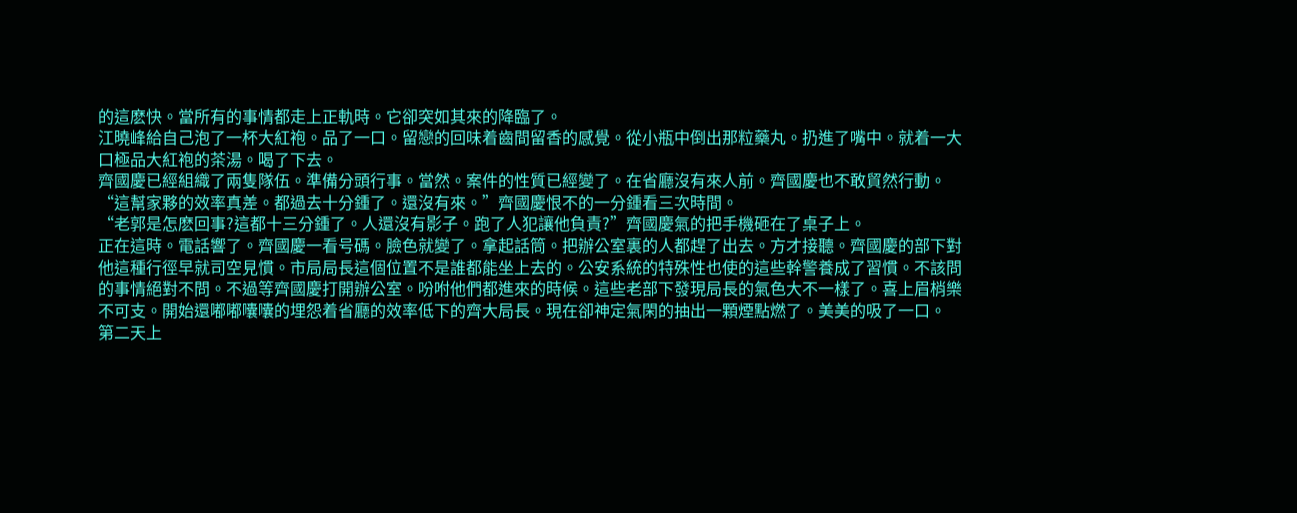的這麽快。當所有的事情都走上正軌時。它卻突如其來的降臨了。
江曉峰給自己泡了一杯大紅袍。品了一口。留戀的回味着齒間留香的感覺。從小瓶中倒出那粒藥丸。扔進了嘴中。就着一大口極品大紅袍的茶湯。喝了下去。
齊國慶已經組織了兩隻隊伍。準備分頭行事。當然。案件的性質已經變了。在省廳沒有來人前。齊國慶也不敢貿然行動。
“這幫家夥的效率真差。都過去十分鍾了。還沒有來。”齊國慶恨不的一分鍾看三次時間。
“老郭是怎麽回事?這都十三分鍾了。人還沒有影子。跑了人犯讓他負責?”齊國慶氣的把手機砸在了桌子上。
正在這時。電話響了。齊國慶一看号碼。臉色就變了。拿起話筒。把辦公室裏的人都趕了出去。方才接聽。齊國慶的部下對他這種行徑早就司空見慣。市局局長這個位置不是誰都能坐上去的。公安系統的特殊性也使的這些幹警養成了習慣。不該問的事情絕對不問。不過等齊國慶打開辦公室。吩咐他們都進來的時候。這些老部下發現局長的氣色大不一樣了。喜上眉梢樂不可支。開始還嘟嘟囔囔的埋怨着省廳的效率低下的齊大局長。現在卻神定氣閑的抽出一顆煙點燃了。美美的吸了一口。
第二天上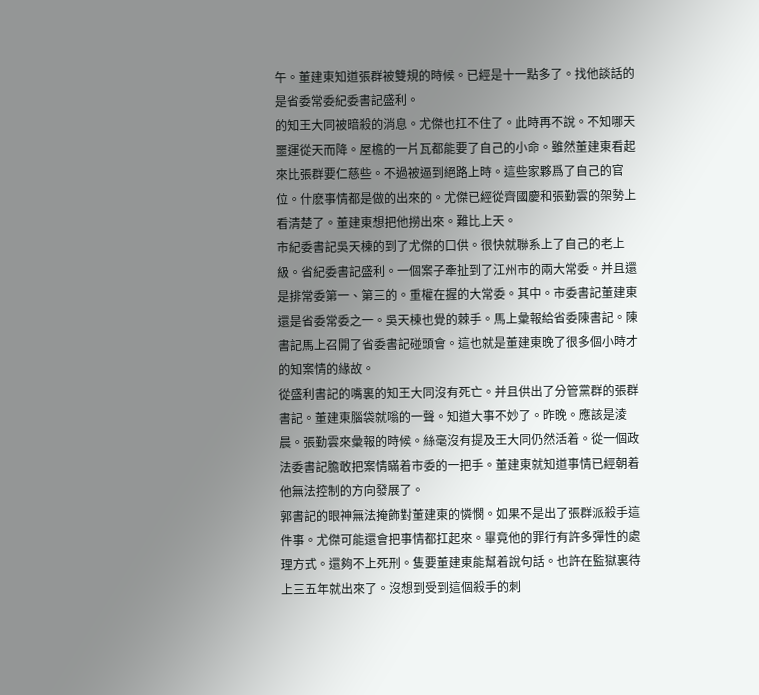午。董建東知道張群被雙規的時候。已經是十一點多了。找他談話的是省委常委紀委書記盛利。
的知王大同被暗殺的消息。尤傑也扛不住了。此時再不說。不知哪天噩運從天而降。屋檐的一片瓦都能要了自己的小命。雖然董建東看起來比張群要仁慈些。不過被逼到絕路上時。這些家夥爲了自己的官位。什麽事情都是做的出來的。尤傑已經從齊國慶和張勤雲的架勢上看清楚了。董建東想把他撈出來。難比上天。
市紀委書記吳天棟的到了尤傑的口供。很快就聯系上了自己的老上級。省紀委書記盛利。一個案子牽扯到了江州市的兩大常委。并且還是排常委第一、第三的。重權在握的大常委。其中。市委書記董建東還是省委常委之一。吳天棟也覺的棘手。馬上彙報給省委陳書記。陳書記馬上召開了省委書記碰頭會。這也就是董建東晚了很多個小時才的知案情的緣故。
從盛利書記的嘴裏的知王大同沒有死亡。并且供出了分管黨群的張群書記。董建東腦袋就嗡的一聲。知道大事不妙了。昨晚。應該是淩晨。張勤雲來彙報的時候。絲毫沒有提及王大同仍然活着。從一個政法委書記膽敢把案情瞞着市委的一把手。董建東就知道事情已經朝着他無法控制的方向發展了。
郭書記的眼神無法掩飾對董建東的憐憫。如果不是出了張群派殺手這件事。尤傑可能還會把事情都扛起來。畢竟他的罪行有許多彈性的處理方式。還夠不上死刑。隻要董建東能幫着說句話。也許在監獄裏待上三五年就出來了。沒想到受到這個殺手的刺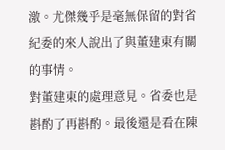激。尤傑幾乎是毫無保留的對省紀委的來人說出了與董建東有關的事情。
對董建東的處理意見。省委也是斟酌了再斟酌。最後還是看在陳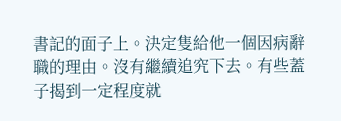書記的面子上。決定隻給他一個因病辭職的理由。沒有繼續追究下去。有些蓋子揭到一定程度就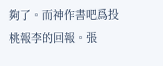夠了。而神作書吧爲投桃報李的回報。張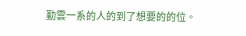勤雲一系的人的到了想要的的位。